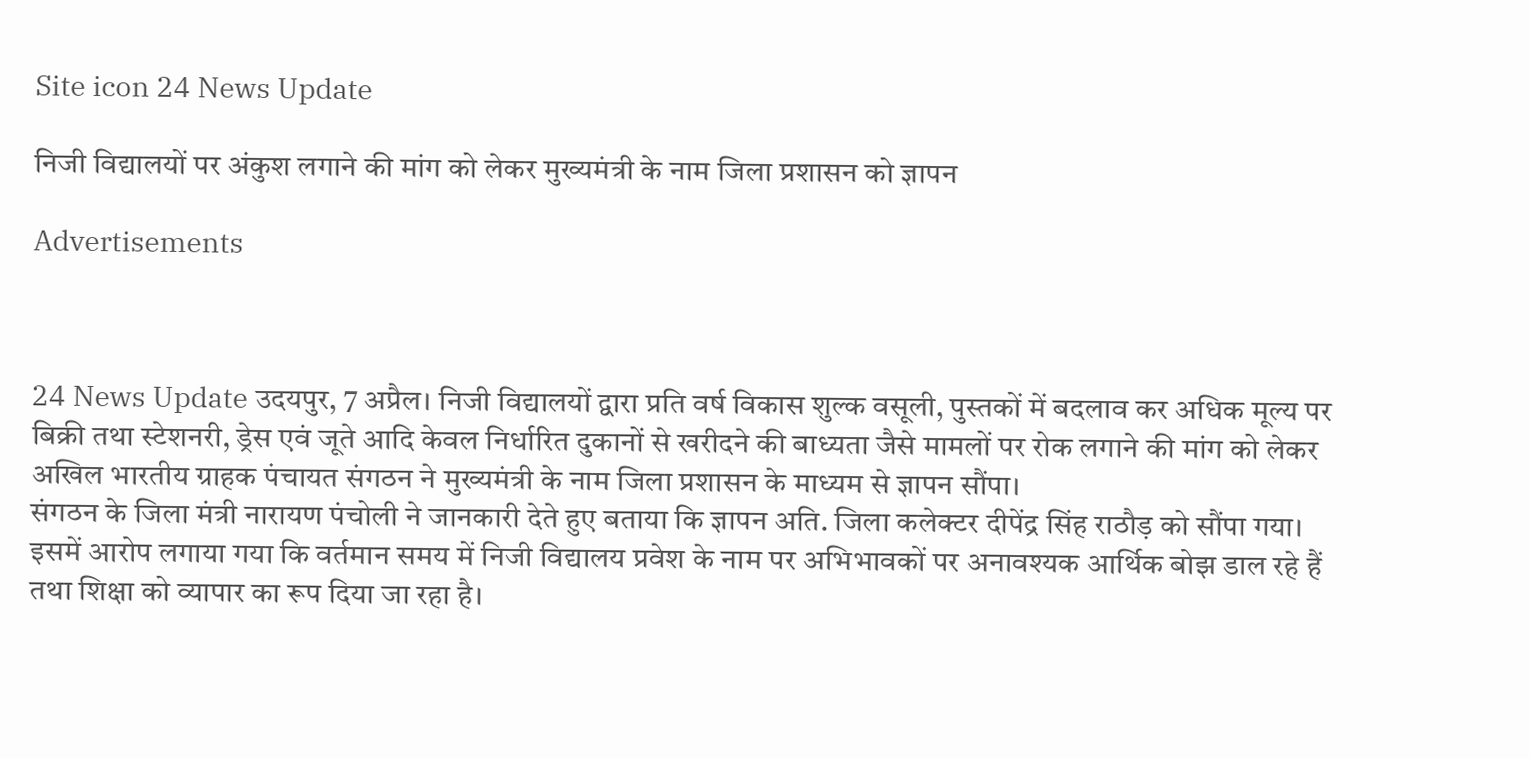Site icon 24 News Update

निजी विद्यालयों पर अंकुश लगाने की मांग को लेकर मुख्यमंत्री के नाम जिला प्रशासन को ज्ञापन

Advertisements



24 News Update उदयपुर, 7 अप्रैल। निजी विद्यालयों द्वारा प्रति वर्ष विकास शुल्क वसूली, पुस्तकों में बदलाव कर अधिक मूल्य पर बिक्री तथा स्टेशनरी, ड्रेस एवं जूते आदि केवल निर्धारित दुकानों से खरीदने की बाध्यता जैसे मामलों पर रोक लगाने की मांग को लेकर अखिल भारतीय ग्राहक पंचायत संगठन ने मुख्यमंत्री के नाम जिला प्रशासन के माध्यम से ज्ञापन सौंपा।
संगठन के जिला मंत्री नारायण पंचोली ने जानकारी देते हुए बताया कि ज्ञापन अति. जिला कलेक्टर दीपेंद्र सिंह राठौड़ को सौंपा गया। इसमें आरोप लगाया गया कि वर्तमान समय में निजी विद्यालय प्रवेश के नाम पर अभिभावकों पर अनावश्यक आर्थिक बोझ डाल रहे हैं तथा शिक्षा को व्यापार का रूप दिया जा रहा है।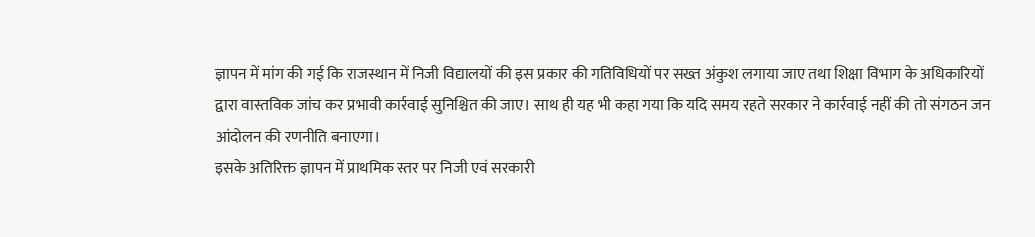ज्ञापन में मांग की गई कि राजस्थान में निजी विद्यालयों की इस प्रकार की गतिविधियों पर सख्त अंकुश लगाया जाए तथा शिक्षा विभाग के अधिकारियों द्वारा वास्तविक जांच कर प्रभावी कार्रवाई सुनिश्चित की जाए। साथ ही यह भी कहा गया कि यदि समय रहते सरकार ने कार्रवाई नहीं की तो संगठन जन आंदोलन की रणनीति बनाएगा।
इसके अतिरिक्त ज्ञापन में प्राथमिक स्तर पर निजी एवं सरकारी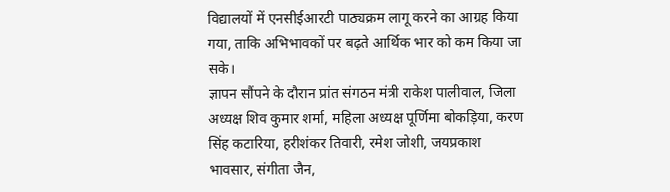विद्यालयों में एनसीईआरटी पाठ्यक्रम लागू करने का आग्रह किया गया, ताकि अभिभावकों पर बढ़ते आर्थिक भार को कम किया जा सके।
ज्ञापन सौंपने के दौरान प्रांत संगठन मंत्री राकेश पालीवाल, जिला अध्यक्ष शिव कुमार शर्मा, महिला अध्यक्ष पूर्णिमा बोकड़िया, करण सिंह कटारिया, हरीशंकर तिवारी, रमेश जोशी, जयप्रकाश भावसार, संगीता जैन,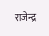राजेन्द्र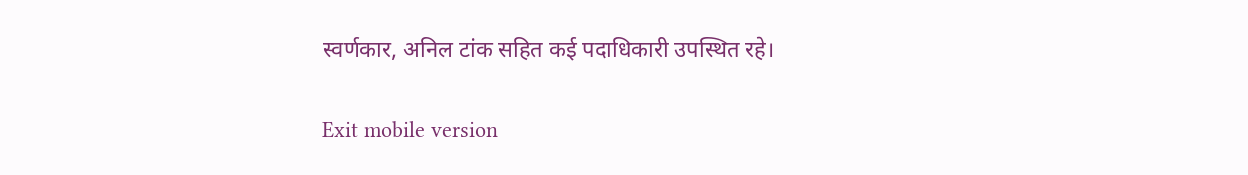स्वर्णकार, अनिल टांक सहित कई पदाधिकारी उपस्थित रहे।

Exit mobile version